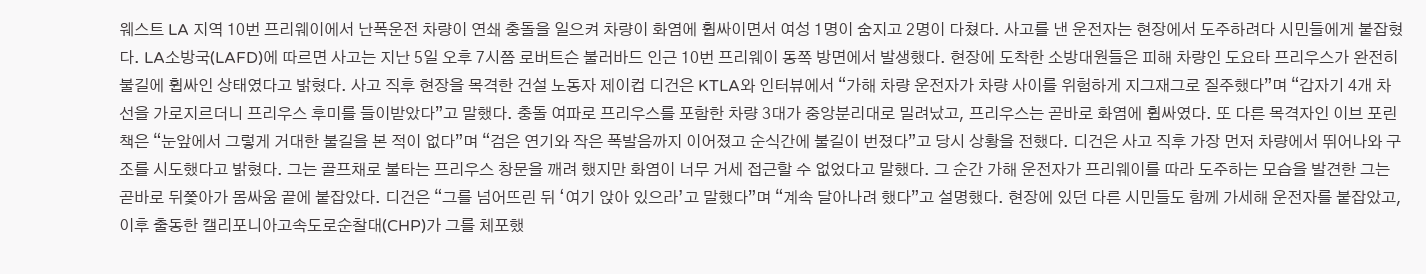웨스트 LA 지역 10번 프리웨이에서 난폭운전 차량이 연쇄 충돌을 일으켜 차량이 화염에 휩싸이면서 여성 1명이 숨지고 2명이 다쳤다. 사고를 낸 운전자는 현장에서 도주하려다 시민들에게 붙잡혔다. LA소방국(LAFD)에 따르면 사고는 지난 5일 오후 7시쯤 로버트슨 불러바드 인근 10번 프리웨이 동쪽 방면에서 발생했다. 현장에 도착한 소방대원들은 피해 차량인 도요타 프리우스가 완전히 불길에 휩싸인 상태였다고 밝혔다. 사고 직후 현장을 목격한 건설 노동자 제이컵 디건은 KTLA와 인터뷰에서 “가해 차량 운전자가 차량 사이를 위험하게 지그재그로 질주했다”며 “갑자기 4개 차선을 가로지르더니 프리우스 후미를 들이받았다”고 말했다. 충돌 여파로 프리우스를 포함한 차량 3대가 중앙분리대로 밀려났고, 프리우스는 곧바로 화염에 휩싸였다. 또 다른 목격자인 이브 포린책은 “눈앞에서 그렇게 거대한 불길을 본 적이 없다”며 “검은 연기와 작은 폭발음까지 이어졌고 순식간에 불길이 번졌다”고 당시 상황을 전했다. 디건은 사고 직후 가장 먼저 차량에서 뛰어나와 구조를 시도했다고 밝혔다. 그는 골프채로 불타는 프리우스 창문을 깨려 했지만 화염이 너무 거세 접근할 수 없었다고 말했다. 그 순간 가해 운전자가 프리웨이를 따라 도주하는 모습을 발견한 그는 곧바로 뒤쫓아가 몸싸움 끝에 붙잡았다. 디건은 “그를 넘어뜨린 뒤 ‘여기 앉아 있으라’고 말했다”며 “계속 달아나려 했다”고 설명했다. 현장에 있던 다른 시민들도 함께 가세해 운전자를 붙잡았고, 이후 출동한 캘리포니아고속도로순찰대(CHP)가 그를 체포했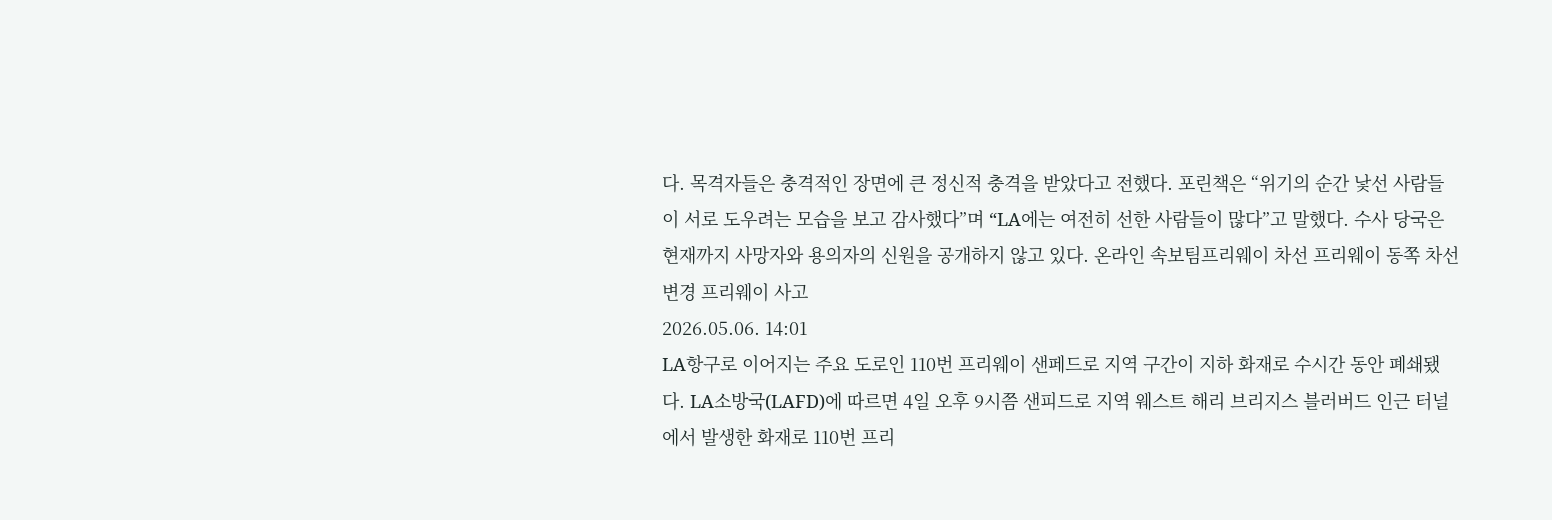다. 목격자들은 충격적인 장면에 큰 정신적 충격을 받았다고 전했다. 포린책은 “위기의 순간 낯선 사람들이 서로 도우려는 모습을 보고 감사했다”며 “LA에는 여전히 선한 사람들이 많다”고 말했다. 수사 당국은 현재까지 사망자와 용의자의 신원을 공개하지 않고 있다. 온라인 속보팀프리웨이 차선 프리웨이 동쪽 차선 변경 프리웨이 사고
2026.05.06. 14:01
LA항구로 이어지는 주요 도로인 110번 프리웨이 샌페드로 지역 구간이 지하 화재로 수시간 동안 폐쇄됐다. LA소방국(LAFD)에 따르면 4일 오후 9시쯤 샌피드로 지역 웨스트 해리 브리지스 블러버드 인근 터널에서 발생한 화재로 110번 프리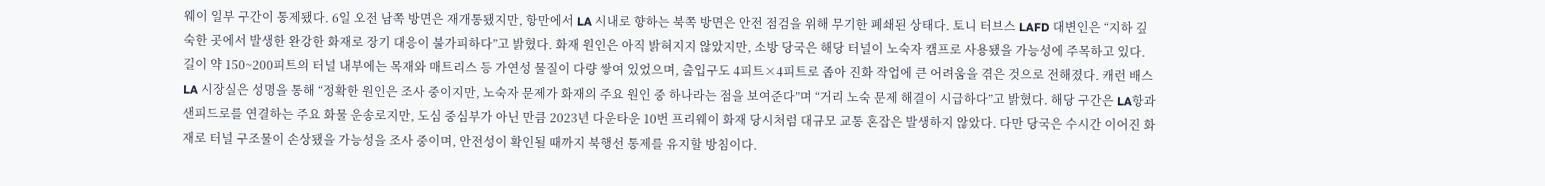웨이 일부 구간이 통제됐다. 6일 오전 남쪽 방면은 재개통됐지만, 항만에서 LA 시내로 향하는 북쪽 방면은 안전 점검을 위해 무기한 폐쇄된 상태다. 토니 터브스 LAFD 대변인은 “지하 깊숙한 곳에서 발생한 완강한 화재로 장기 대응이 불가피하다”고 밝혔다. 화재 원인은 아직 밝혀지지 않았지만, 소방 당국은 해당 터널이 노숙자 캠프로 사용됐을 가능성에 주목하고 있다. 길이 약 150~200피트의 터널 내부에는 목재와 매트리스 등 가연성 물질이 다량 쌓여 있었으며, 출입구도 4피트×4피트로 좁아 진화 작업에 큰 어려움을 겪은 것으로 전해졌다. 캐런 배스 LA 시장실은 성명을 통해 “정확한 원인은 조사 중이지만, 노숙자 문제가 화재의 주요 원인 중 하나라는 점을 보여준다”며 “거리 노숙 문제 해결이 시급하다”고 밝혔다. 해당 구간은 LA항과 샌피드로를 연결하는 주요 화물 운송로지만, 도심 중심부가 아닌 만큼 2023년 다운타운 10번 프리웨이 화재 당시처럼 대규모 교통 혼잡은 발생하지 않았다. 다만 당국은 수시간 이어진 화재로 터널 구조물이 손상됐을 가능성을 조사 중이며, 안전성이 확인될 때까지 북행선 통제를 유지할 방침이다.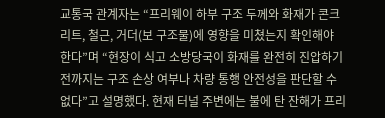교통국 관계자는 “프리웨이 하부 구조 두께와 화재가 콘크리트, 철근, 거더(보 구조물)에 영향을 미쳤는지 확인해야 한다”며 “현장이 식고 소방당국이 화재를 완전히 진압하기 전까지는 구조 손상 여부나 차량 통행 안전성을 판단할 수 없다”고 설명했다. 현재 터널 주변에는 불에 탄 잔해가 프리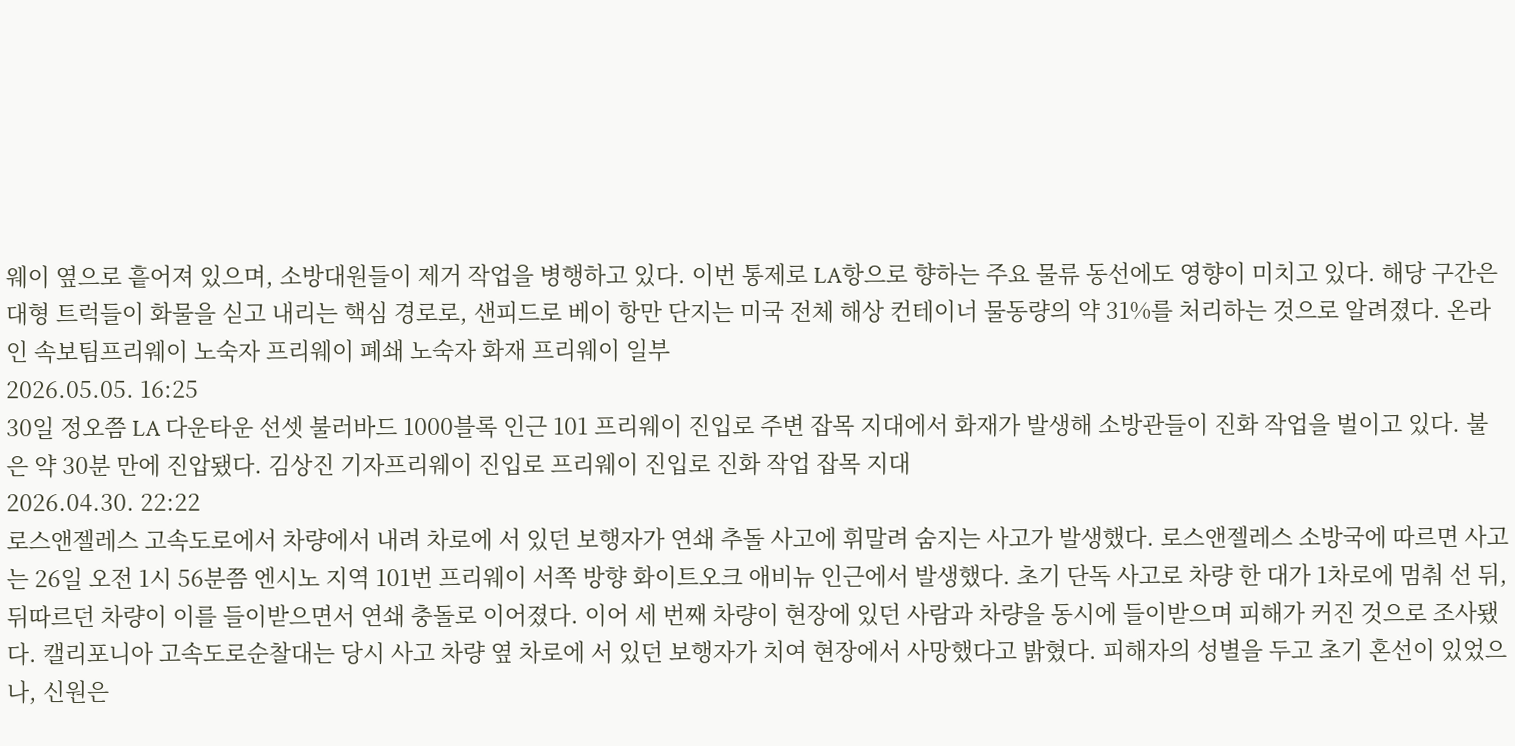웨이 옆으로 흩어져 있으며, 소방대원들이 제거 작업을 병행하고 있다. 이번 통제로 LA항으로 향하는 주요 물류 동선에도 영향이 미치고 있다. 해당 구간은 대형 트럭들이 화물을 싣고 내리는 핵심 경로로, 샌피드로 베이 항만 단지는 미국 전체 해상 컨테이너 물동량의 약 31%를 처리하는 것으로 알려졌다. 온라인 속보팀프리웨이 노숙자 프리웨이 폐쇄 노숙자 화재 프리웨이 일부
2026.05.05. 16:25
30일 정오쯤 LA 다운타운 선셋 불러바드 1000블록 인근 101 프리웨이 진입로 주변 잡목 지대에서 화재가 발생해 소방관들이 진화 작업을 벌이고 있다. 불은 약 30분 만에 진압됐다. 김상진 기자프리웨이 진입로 프리웨이 진입로 진화 작업 잡목 지대
2026.04.30. 22:22
로스앤젤레스 고속도로에서 차량에서 내려 차로에 서 있던 보행자가 연쇄 추돌 사고에 휘말려 숨지는 사고가 발생했다. 로스앤젤레스 소방국에 따르면 사고는 26일 오전 1시 56분쯤 엔시노 지역 101번 프리웨이 서쪽 방향 화이트오크 애비뉴 인근에서 발생했다. 초기 단독 사고로 차량 한 대가 1차로에 멈춰 선 뒤, 뒤따르던 차량이 이를 들이받으면서 연쇄 충돌로 이어졌다. 이어 세 번째 차량이 현장에 있던 사람과 차량을 동시에 들이받으며 피해가 커진 것으로 조사됐다. 캘리포니아 고속도로순찰대는 당시 사고 차량 옆 차로에 서 있던 보행자가 치여 현장에서 사망했다고 밝혔다. 피해자의 성별을 두고 초기 혼선이 있었으나, 신원은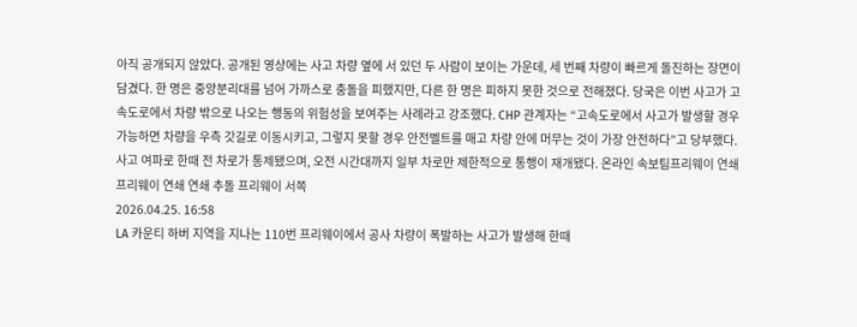아직 공개되지 않았다. 공개된 영상에는 사고 차량 옆에 서 있던 두 사람이 보이는 가운데, 세 번째 차량이 빠르게 돌진하는 장면이 담겼다. 한 명은 중앙분리대를 넘어 가까스로 충돌을 피했지만, 다른 한 명은 피하지 못한 것으로 전해졌다. 당국은 이번 사고가 고속도로에서 차량 밖으로 나오는 행동의 위험성을 보여주는 사례라고 강조했다. CHP 관계자는 “고속도로에서 사고가 발생할 경우 가능하면 차량을 우측 갓길로 이동시키고, 그렇지 못할 경우 안전벨트를 매고 차량 안에 머무는 것이 가장 안전하다”고 당부했다. 사고 여파로 한때 전 차로가 통제됐으며, 오전 시간대까지 일부 차로만 제한적으로 통행이 재개됐다. 온라인 속보팀프리웨이 연쇄 프리웨이 연쇄 연쇄 추돌 프리웨이 서쪽
2026.04.25. 16:58
LA 카운티 하버 지역을 지나는 110번 프리웨이에서 공사 차량이 폭발하는 사고가 발생해 한때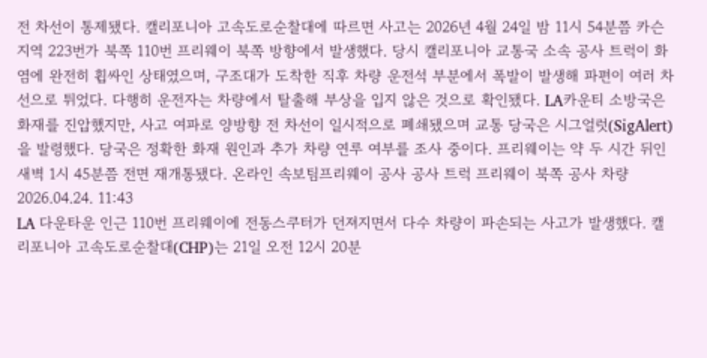전 차선이 통제됐다. 캘리포니아 고속도로순찰대에 따르면 사고는 2026년 4월 24일 밤 11시 54분쯤 카슨 지역 223번가 북쪽 110번 프리웨이 북쪽 방향에서 발생했다. 당시 캘리포니아 교통국 소속 공사 트럭이 화염에 완전히 휩싸인 상태였으며, 구조대가 도착한 직후 차량 운전석 부분에서 폭발이 발생해 파편이 여러 차선으로 튀었다. 다행히 운전자는 차량에서 탈출해 부상을 입지 않은 것으로 확인됐다. LA카운티 소방국은 화재를 진압했지만, 사고 여파로 양방향 전 차선이 일시적으로 폐쇄됐으며 교통 당국은 시그얼럿(SigAlert)을 발령했다. 당국은 정확한 화재 원인과 추가 차량 연루 여부를 조사 중이다. 프리웨이는 약 두 시간 뒤인 새벽 1시 45분쯤 전면 재개통됐다. 온라인 속보팀프리웨이 공사 공사 트럭 프리웨이 북쪽 공사 차량
2026.04.24. 11:43
LA 다운타운 인근 110번 프리웨이에 전동스쿠터가 던져지면서 다수 차량이 파손되는 사고가 발생했다. 캘리포니아 고속도로순찰대(CHP)는 21일 오전 12시 20분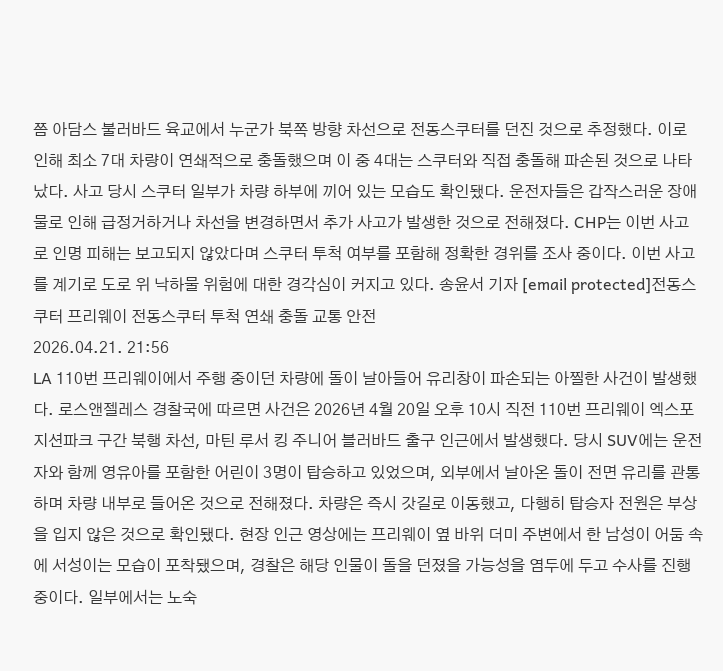쯤 아담스 불러바드 육교에서 누군가 북쪽 방향 차선으로 전동스쿠터를 던진 것으로 추정했다. 이로 인해 최소 7대 차량이 연쇄적으로 충돌했으며 이 중 4대는 스쿠터와 직접 충돌해 파손된 것으로 나타났다. 사고 당시 스쿠터 일부가 차량 하부에 끼어 있는 모습도 확인됐다. 운전자들은 갑작스러운 장애물로 인해 급정거하거나 차선을 변경하면서 추가 사고가 발생한 것으로 전해졌다. CHP는 이번 사고로 인명 피해는 보고되지 않았다며 스쿠터 투척 여부를 포함해 정확한 경위를 조사 중이다. 이번 사고를 계기로 도로 위 낙하물 위험에 대한 경각심이 커지고 있다. 송윤서 기자 [email protected]전동스쿠터 프리웨이 전동스쿠터 투척 연쇄 충돌 교통 안전
2026.04.21. 21:56
LA 110번 프리웨이에서 주행 중이던 차량에 돌이 날아들어 유리창이 파손되는 아찔한 사건이 발생했다. 로스앤젤레스 경찰국에 따르면 사건은 2026년 4월 20일 오후 10시 직전 110번 프리웨이 엑스포지션파크 구간 북행 차선, 마틴 루서 킹 주니어 블러바드 출구 인근에서 발생했다. 당시 SUV에는 운전자와 함께 영유아를 포함한 어린이 3명이 탑승하고 있었으며, 외부에서 날아온 돌이 전면 유리를 관통하며 차량 내부로 들어온 것으로 전해졌다. 차량은 즉시 갓길로 이동했고, 다행히 탑승자 전원은 부상을 입지 않은 것으로 확인됐다. 현장 인근 영상에는 프리웨이 옆 바위 더미 주변에서 한 남성이 어둠 속에 서성이는 모습이 포착됐으며, 경찰은 해당 인물이 돌을 던졌을 가능성을 염두에 두고 수사를 진행 중이다. 일부에서는 노숙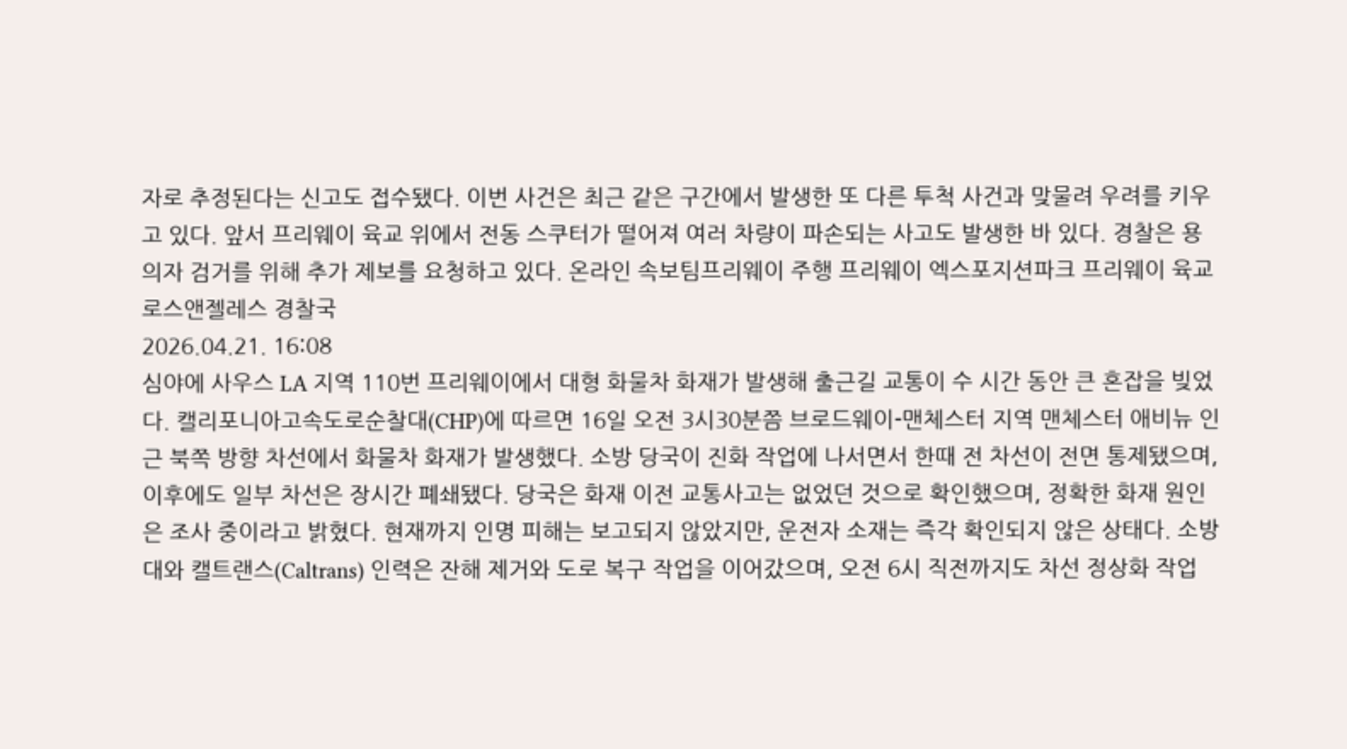자로 추정된다는 신고도 접수됐다. 이번 사건은 최근 같은 구간에서 발생한 또 다른 투척 사건과 맞물려 우려를 키우고 있다. 앞서 프리웨이 육교 위에서 전동 스쿠터가 떨어져 여러 차량이 파손되는 사고도 발생한 바 있다. 경찰은 용의자 검거를 위해 추가 제보를 요청하고 있다. 온라인 속보팀프리웨이 주행 프리웨이 엑스포지션파크 프리웨이 육교 로스앤젤레스 경찰국
2026.04.21. 16:08
심야에 사우스 LA 지역 110번 프리웨이에서 대형 화물차 화재가 발생해 출근길 교통이 수 시간 동안 큰 혼잡을 빚었다. 캘리포니아고속도로순찰대(CHP)에 따르면 16일 오전 3시30분쯤 브로드웨이-맨체스터 지역 맨체스터 애비뉴 인근 북쪽 방향 차선에서 화물차 화재가 발생했다. 소방 당국이 진화 작업에 나서면서 한때 전 차선이 전면 통제됐으며, 이후에도 일부 차선은 장시간 폐쇄됐다. 당국은 화재 이전 교통사고는 없었던 것으로 확인했으며, 정확한 화재 원인은 조사 중이라고 밝혔다. 현재까지 인명 피해는 보고되지 않았지만, 운전자 소재는 즉각 확인되지 않은 상태다. 소방대와 캘트랜스(Caltrans) 인력은 잔해 제거와 도로 복구 작업을 이어갔으며, 오전 6시 직전까지도 차선 정상화 작업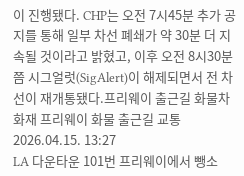이 진행됐다. CHP는 오전 7시45분 추가 공지를 통해 일부 차선 폐쇄가 약 30분 더 지속될 것이라고 밝혔고, 이후 오전 8시30분쯤 시그얼럿(SigAlert)이 해제되면서 전 차선이 재개통됐다.프리웨이 출근길 화물차 화재 프리웨이 화물 출근길 교통
2026.04.15. 13:27
LA 다운타운 101번 프리웨이에서 뺑소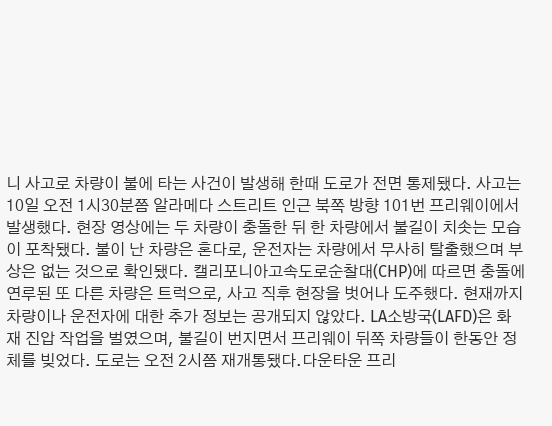니 사고로 차량이 불에 타는 사건이 발생해 한때 도로가 전면 통제됐다. 사고는 10일 오전 1시30분쯤 알라메다 스트리트 인근 북쪽 방향 101번 프리웨이에서 발생했다. 현장 영상에는 두 차량이 충돌한 뒤 한 차량에서 불길이 치솟는 모습이 포착됐다. 불이 난 차량은 혼다로, 운전자는 차량에서 무사히 탈출했으며 부상은 없는 것으로 확인됐다. 캘리포니아고속도로순찰대(CHP)에 따르면 충돌에 연루된 또 다른 차량은 트럭으로, 사고 직후 현장을 벗어나 도주했다. 현재까지 차량이나 운전자에 대한 추가 정보는 공개되지 않았다. LA소방국(LAFD)은 화재 진압 작업을 벌였으며, 불길이 번지면서 프리웨이 뒤쪽 차량들이 한동안 정체를 빚었다. 도로는 오전 2시쯤 재개통됐다.다운타운 프리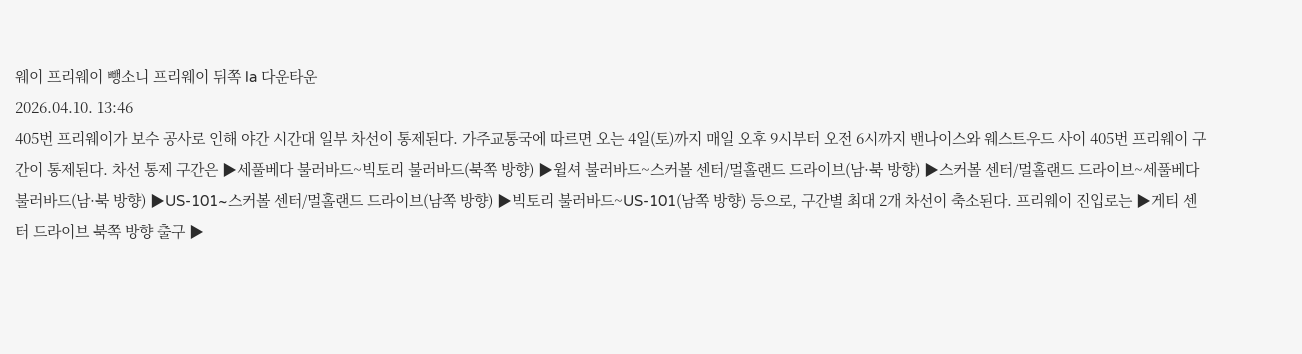웨이 프리웨이 뺑소니 프리웨이 뒤쪽 la 다운타운
2026.04.10. 13:46
405번 프리웨이가 보수 공사로 인해 야간 시간대 일부 차선이 통제된다. 가주교통국에 따르면 오는 4일(토)까지 매일 오후 9시부터 오전 6시까지 밴나이스와 웨스트우드 사이 405번 프리웨이 구간이 통제된다. 차선 통제 구간은 ▶세풀베다 불러바드~빅토리 불러바드(북쪽 방향) ▶윌셔 불러바드~스커볼 센터/멀홀랜드 드라이브(남·북 방향) ▶스커볼 센터/멀홀랜드 드라이브~세풀베다 불러바드(남·북 방향) ▶US-101~스커볼 센터/멀홀랜드 드라이브(남쪽 방향) ▶빅토리 불러바드~US-101(남쪽 방향) 등으로, 구간별 최대 2개 차선이 축소된다. 프리웨이 진입로는 ▶게티 센터 드라이브 북쪽 방향 출구 ▶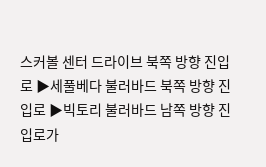스커볼 센터 드라이브 북쪽 방향 진입로 ▶세풀베다 불러바드 북쪽 방향 진입로 ▶빅토리 불러바드 남쪽 방향 진입로가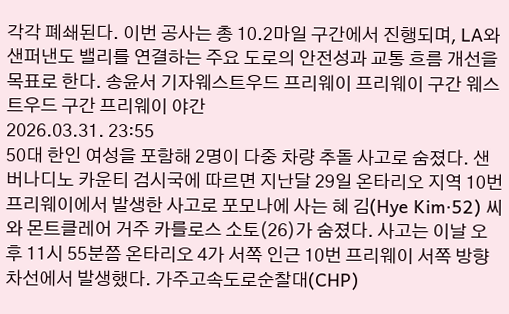각각 폐쇄된다. 이번 공사는 총 10.2마일 구간에서 진행되며, LA와 샌퍼낸도 밸리를 연결하는 주요 도로의 안전성과 교통 흐름 개선을 목표로 한다. 송윤서 기자웨스트우드 프리웨이 프리웨이 구간 웨스트우드 구간 프리웨이 야간
2026.03.31. 23:55
50대 한인 여성을 포함해 2명이 다중 차량 추돌 사고로 숨졌다. 샌버나디노 카운티 검시국에 따르면 지난달 29일 온타리오 지역 10번 프리웨이에서 발생한 사고로 포모나에 사는 혜 김(Hye Kim·52) 씨와 몬트클레어 거주 카를로스 소토(26)가 숨졌다. 사고는 이날 오후 11시 55분쯤 온타리오 4가 서쪽 인근 10번 프리웨이 서쪽 방향 차선에서 발생했다. 가주고속도로순찰대(CHP)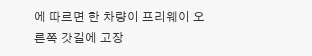에 따르면 한 차량이 프리웨이 오른쪽 갓길에 고장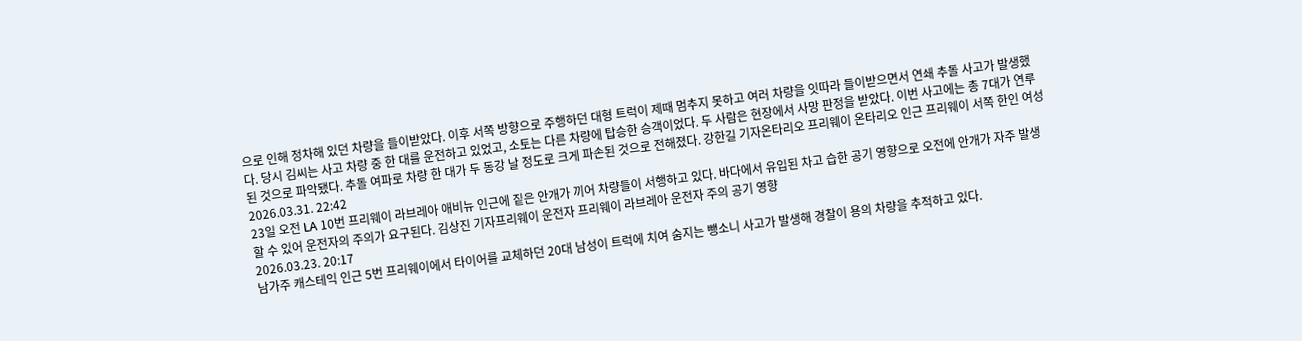으로 인해 정차해 있던 차량을 들이받았다. 이후 서쪽 방향으로 주행하던 대형 트럭이 제때 멈추지 못하고 여러 차량을 잇따라 들이받으면서 연쇄 추돌 사고가 발생했다. 당시 김씨는 사고 차량 중 한 대를 운전하고 있었고, 소토는 다른 차량에 탑승한 승객이었다. 두 사람은 현장에서 사망 판정을 받았다. 이번 사고에는 총 7대가 연루된 것으로 파악됐다. 추돌 여파로 차량 한 대가 두 동강 날 정도로 크게 파손된 것으로 전해졌다. 강한길 기자온타리오 프리웨이 온타리오 인근 프리웨이 서쪽 한인 여성
2026.03.31. 22:42
23일 오전 LA 10번 프리웨이 라브레아 애비뉴 인근에 짙은 안개가 끼어 차량들이 서행하고 있다. 바다에서 유입된 차고 습한 공기 영향으로 오전에 안개가 자주 발생할 수 있어 운전자의 주의가 요구된다. 김상진 기자프리웨이 운전자 프리웨이 라브레아 운전자 주의 공기 영향
2026.03.23. 20:17
남가주 캐스테익 인근 5번 프리웨이에서 타이어를 교체하던 20대 남성이 트럭에 치여 숨지는 뺑소니 사고가 발생해 경찰이 용의 차량을 추적하고 있다.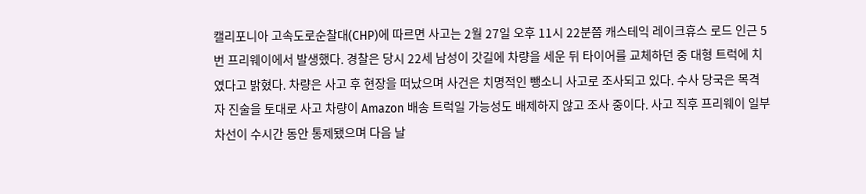캘리포니아 고속도로순찰대(CHP)에 따르면 사고는 2월 27일 오후 11시 22분쯤 캐스테익 레이크휴스 로드 인근 5번 프리웨이에서 발생했다. 경찰은 당시 22세 남성이 갓길에 차량을 세운 뒤 타이어를 교체하던 중 대형 트럭에 치였다고 밝혔다. 차량은 사고 후 현장을 떠났으며 사건은 치명적인 뺑소니 사고로 조사되고 있다. 수사 당국은 목격자 진술을 토대로 사고 차량이 Amazon 배송 트럭일 가능성도 배제하지 않고 조사 중이다. 사고 직후 프리웨이 일부 차선이 수시간 동안 통제됐으며 다음 날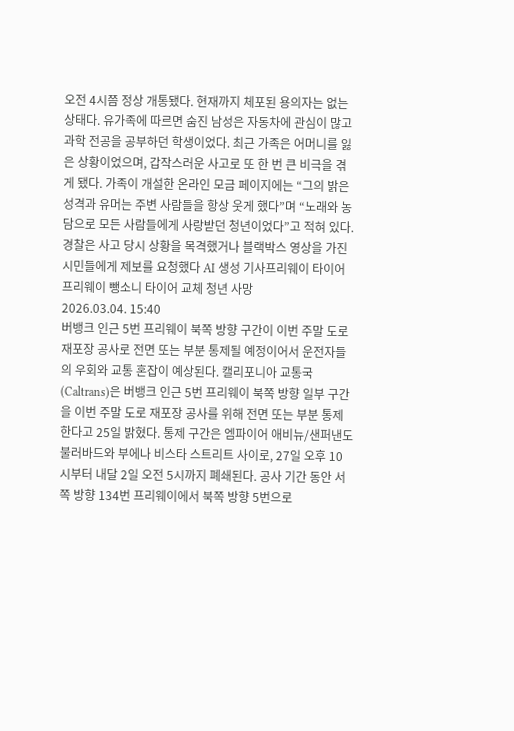오전 4시쯤 정상 개통됐다. 현재까지 체포된 용의자는 없는 상태다. 유가족에 따르면 숨진 남성은 자동차에 관심이 많고 과학 전공을 공부하던 학생이었다. 최근 가족은 어머니를 잃은 상황이었으며, 갑작스러운 사고로 또 한 번 큰 비극을 겪게 됐다. 가족이 개설한 온라인 모금 페이지에는 “그의 밝은 성격과 유머는 주변 사람들을 항상 웃게 했다”며 “노래와 농담으로 모든 사람들에게 사랑받던 청년이었다”고 적혀 있다. 경찰은 사고 당시 상황을 목격했거나 블랙박스 영상을 가진 시민들에게 제보를 요청했다 AI 생성 기사프리웨이 타이어 프리웨이 뺑소니 타이어 교체 청년 사망
2026.03.04. 15:40
버뱅크 인근 5번 프리웨이 북쪽 방향 구간이 이번 주말 도로 재포장 공사로 전면 또는 부분 통제될 예정이어서 운전자들의 우회와 교통 혼잡이 예상된다. 캘리포니아 교통국(Caltrans)은 버뱅크 인근 5번 프리웨이 북쪽 방향 일부 구간을 이번 주말 도로 재포장 공사를 위해 전면 또는 부분 통제한다고 25일 밝혔다. 통제 구간은 엠파이어 애비뉴/샌퍼낸도 불러바드와 부에나 비스타 스트리트 사이로, 27일 오후 10시부터 내달 2일 오전 5시까지 폐쇄된다. 공사 기간 동안 서쪽 방향 134번 프리웨이에서 북쪽 방향 5번으로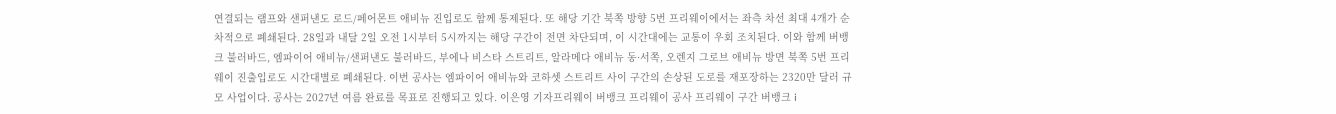연결되는 램프와 샌퍼낸도 로드/페어몬트 애비뉴 진입로도 함께 통제된다. 또 해당 기간 북쪽 방향 5번 프리웨이에서는 좌측 차선 최대 4개가 순차적으로 폐쇄된다. 28일과 내달 2일 오전 1시부터 5시까지는 해당 구간이 전면 차단되며, 이 시간대에는 교통이 우회 조치된다. 이와 함께 버뱅크 불러바드, 엠파이어 애비뉴/샌퍼낸도 불러바드, 부에나 비스타 스트리트, 알라메다 애비뉴 동·서쪽, 오렌지 그로브 애비뉴 방면 북쪽 5번 프리웨이 진출입로도 시간대별로 폐쇄된다. 이번 공사는 엠파이어 애비뉴와 코하셋 스트리트 사이 구간의 손상된 도로를 재포장하는 2320만 달러 규모 사업이다. 공사는 2027년 여름 완료를 목표로 진행되고 있다. 이은영 기자프리웨이 버뱅크 프리웨이 공사 프리웨이 구간 버뱅크 i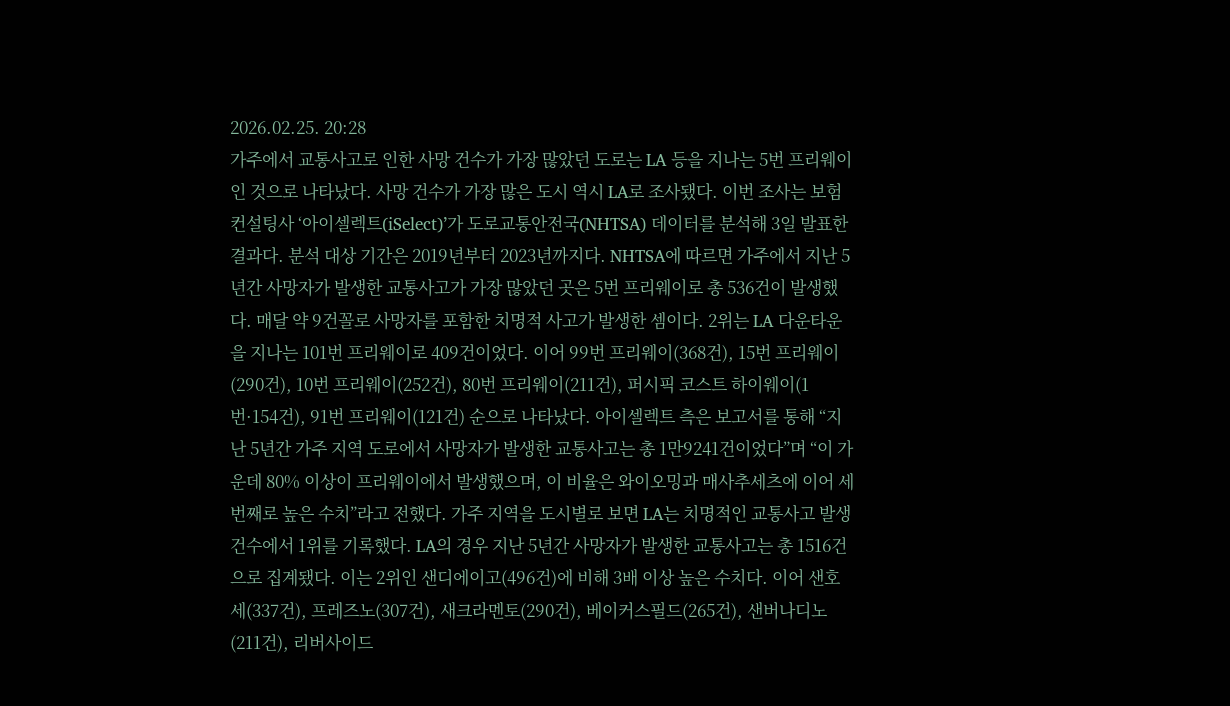2026.02.25. 20:28
가주에서 교통사고로 인한 사망 건수가 가장 많았던 도로는 LA 등을 지나는 5번 프리웨이인 것으로 나타났다. 사망 건수가 가장 많은 도시 역시 LA로 조사됐다. 이번 조사는 보험 컨설팅사 ‘아이셀렉트(iSelect)’가 도로교통안전국(NHTSA) 데이터를 분석해 3일 발표한 결과다. 분석 대상 기간은 2019년부터 2023년까지다. NHTSA에 따르면 가주에서 지난 5년간 사망자가 발생한 교통사고가 가장 많았던 곳은 5번 프리웨이로 총 536건이 발생했다. 매달 약 9건꼴로 사망자를 포함한 치명적 사고가 발생한 셈이다. 2위는 LA 다운타운을 지나는 101번 프리웨이로 409건이었다. 이어 99번 프리웨이(368건), 15번 프리웨이(290건), 10번 프리웨이(252건), 80번 프리웨이(211건), 퍼시픽 코스트 하이웨이(1번·154건), 91번 프리웨이(121건) 순으로 나타났다. 아이셀렉트 측은 보고서를 통해 “지난 5년간 가주 지역 도로에서 사망자가 발생한 교통사고는 총 1만9241건이었다”며 “이 가운데 80% 이상이 프리웨이에서 발생했으며, 이 비율은 와이오밍과 매사추세츠에 이어 세 번째로 높은 수치”라고 전했다. 가주 지역을 도시별로 보면 LA는 치명적인 교통사고 발생 건수에서 1위를 기록했다. LA의 경우 지난 5년간 사망자가 발생한 교통사고는 총 1516건으로 집계됐다. 이는 2위인 샌디에이고(496건)에 비해 3배 이상 높은 수치다. 이어 샌호세(337건), 프레즈노(307건), 새크라멘토(290건), 베이커스필드(265건), 샌버나디노(211건), 리버사이드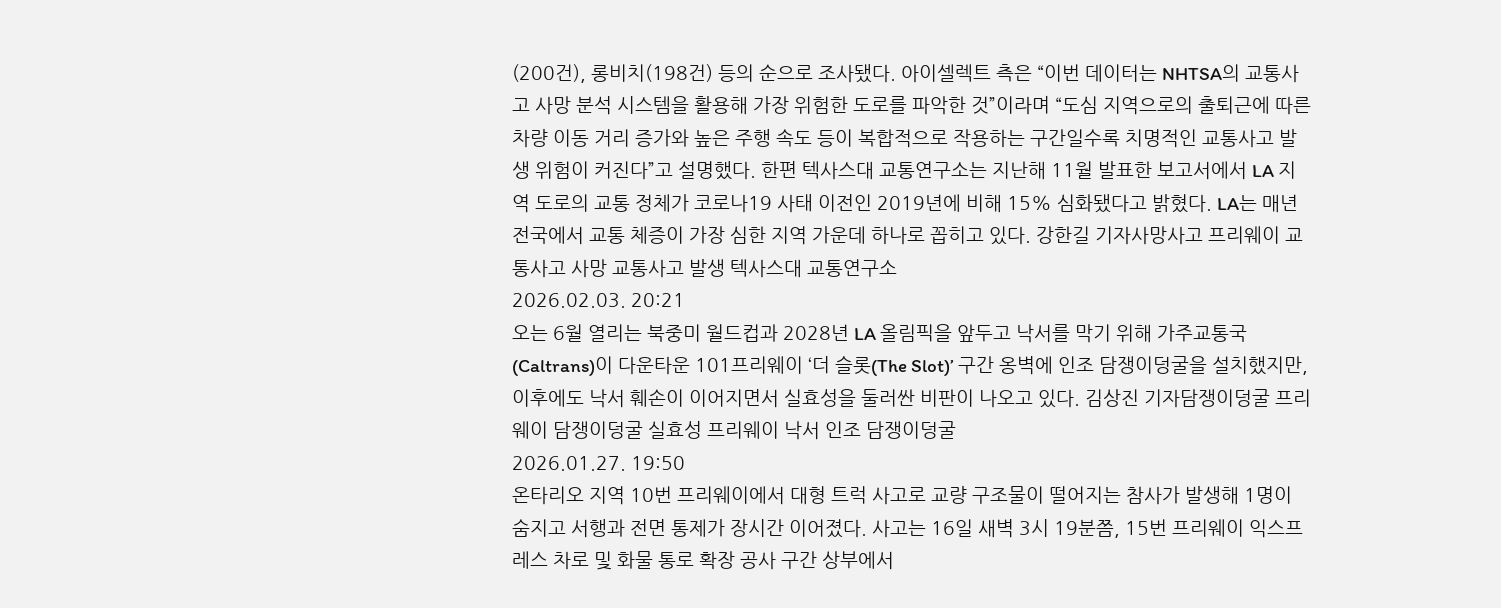(200건), 롱비치(198건) 등의 순으로 조사됐다. 아이셀렉트 측은 “이번 데이터는 NHTSA의 교통사고 사망 분석 시스템을 활용해 가장 위험한 도로를 파악한 것”이라며 “도심 지역으로의 출퇴근에 따른 차량 이동 거리 증가와 높은 주행 속도 등이 복합적으로 작용하는 구간일수록 치명적인 교통사고 발생 위험이 커진다”고 설명했다. 한편 텍사스대 교통연구소는 지난해 11월 발표한 보고서에서 LA 지역 도로의 교통 정체가 코로나19 사태 이전인 2019년에 비해 15% 심화됐다고 밝혔다. LA는 매년 전국에서 교통 체증이 가장 심한 지역 가운데 하나로 꼽히고 있다. 강한길 기자사망사고 프리웨이 교통사고 사망 교통사고 발생 텍사스대 교통연구소
2026.02.03. 20:21
오는 6월 열리는 북중미 월드컵과 2028년 LA 올림픽을 앞두고 낙서를 막기 위해 가주교통국(Caltrans)이 다운타운 101프리웨이 ‘더 슬롯(The Slot)’ 구간 옹벽에 인조 담쟁이덩굴을 설치했지만, 이후에도 낙서 훼손이 이어지면서 실효성을 둘러싼 비판이 나오고 있다. 김상진 기자담쟁이덩굴 프리웨이 담쟁이덩굴 실효성 프리웨이 낙서 인조 담쟁이덩굴
2026.01.27. 19:50
온타리오 지역 10번 프리웨이에서 대형 트럭 사고로 교량 구조물이 떨어지는 참사가 발생해 1명이 숨지고 서행과 전면 통제가 장시간 이어졌다. 사고는 16일 새벽 3시 19분쯤, 15번 프리웨이 익스프레스 차로 및 화물 통로 확장 공사 구간 상부에서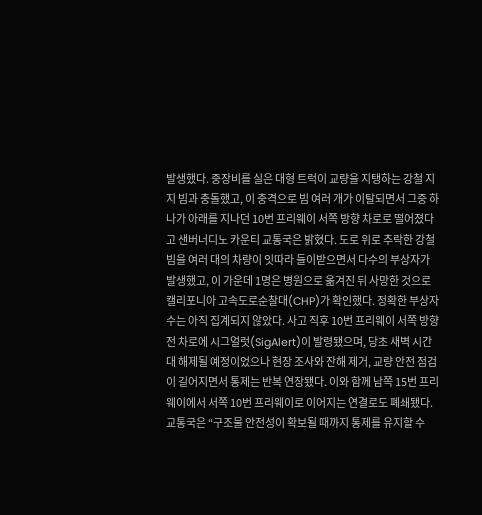발생했다. 중장비를 실은 대형 트럭이 교량을 지탱하는 강철 지지 빔과 충돌했고, 이 충격으로 빔 여러 개가 이탈되면서 그중 하나가 아래를 지나던 10번 프리웨이 서쪽 방향 차로로 떨어졌다고 샌버너디노 카운티 교통국은 밝혔다. 도로 위로 추락한 강철 빔을 여러 대의 차량이 잇따라 들이받으면서 다수의 부상자가 발생했고, 이 가운데 1명은 병원으로 옮겨진 뒤 사망한 것으로 캘리포니아 고속도로순찰대(CHP)가 확인했다. 정확한 부상자 수는 아직 집계되지 않았다. 사고 직후 10번 프리웨이 서쪽 방향 전 차로에 시그얼럿(SigAlert)이 발령됐으며, 당초 새벽 시간대 해제될 예정이었으나 현장 조사와 잔해 제거, 교량 안전 점검이 길어지면서 통제는 반복 연장됐다. 이와 함께 남쪽 15번 프리웨이에서 서쪽 10번 프리웨이로 이어지는 연결로도 폐쇄됐다. 교통국은 “구조물 안전성이 확보될 때까지 통제를 유지할 수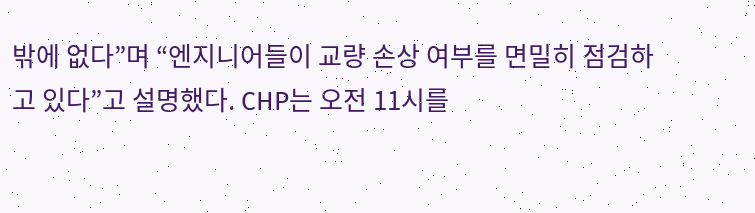밖에 없다”며 “엔지니어들이 교량 손상 여부를 면밀히 점검하고 있다”고 설명했다. CHP는 오전 11시를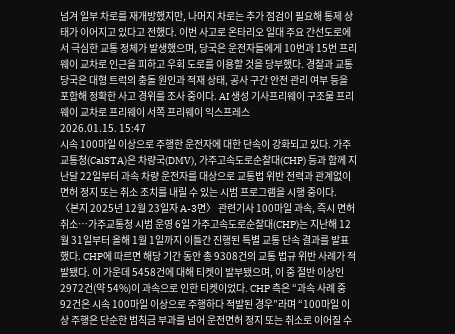넘겨 일부 차로를 재개방했지만, 나머지 차로는 추가 점검이 필요해 통제 상태가 이어지고 있다고 전했다. 이번 사고로 온타리오 일대 주요 간선도로에서 극심한 교통 정체가 발생했으며, 당국은 운전자들에게 10번과 15번 프리웨이 교차로 인근을 피하고 우회 도로를 이용할 것을 당부했다. 경찰과 교통 당국은 대형 트럭의 충돌 원인과 적재 상태, 공사 구간 안전 관리 여부 등을 포함해 정확한 사고 경위를 조사 중이다. AI 생성 기사프리웨이 구조물 프리웨이 교차로 프리웨이 서쪽 프리웨이 익스프레스
2026.01.15. 15:47
시속 100마일 이상으로 주행한 운전자에 대한 단속이 강화되고 있다. 가주교통청(CalSTA)은 차량국(DMV), 가주고속도로순찰대(CHP) 등과 함께 지난달 22일부터 과속 차량 운전자를 대상으로 교통법 위반 전력과 관계없이 면허 정지 또는 취소 조치를 내릴 수 있는 시범 프로그램을 시행 중이다. 〈본지 2025년 12월 23일자 A-3면〉 관련기사 100마일 과속, 즉시 면허 취소…가주교통청 시범 운영 6일 가주고속도로순찰대(CHP)는 지난해 12월 31일부터 올해 1월 1일까지 이틀간 진행된 특별 교통 단속 결과를 발표했다. CHP에 따르면 해당 기간 동안 총 9308건의 교통 법규 위반 사례가 적발됐다. 이 가운데 5458건에 대해 티켓이 발부됐으며, 이 중 절반 이상인 2972건(약 54%)이 과속으로 인한 티켓이었다. CHP 측은 “과속 사례 중 92건은 시속 100마일 이상으로 주행하다 적발된 경우”라며 “100마일 이상 주행은 단순한 범칙금 부과를 넘어 운전면허 정지 또는 취소로 이어질 수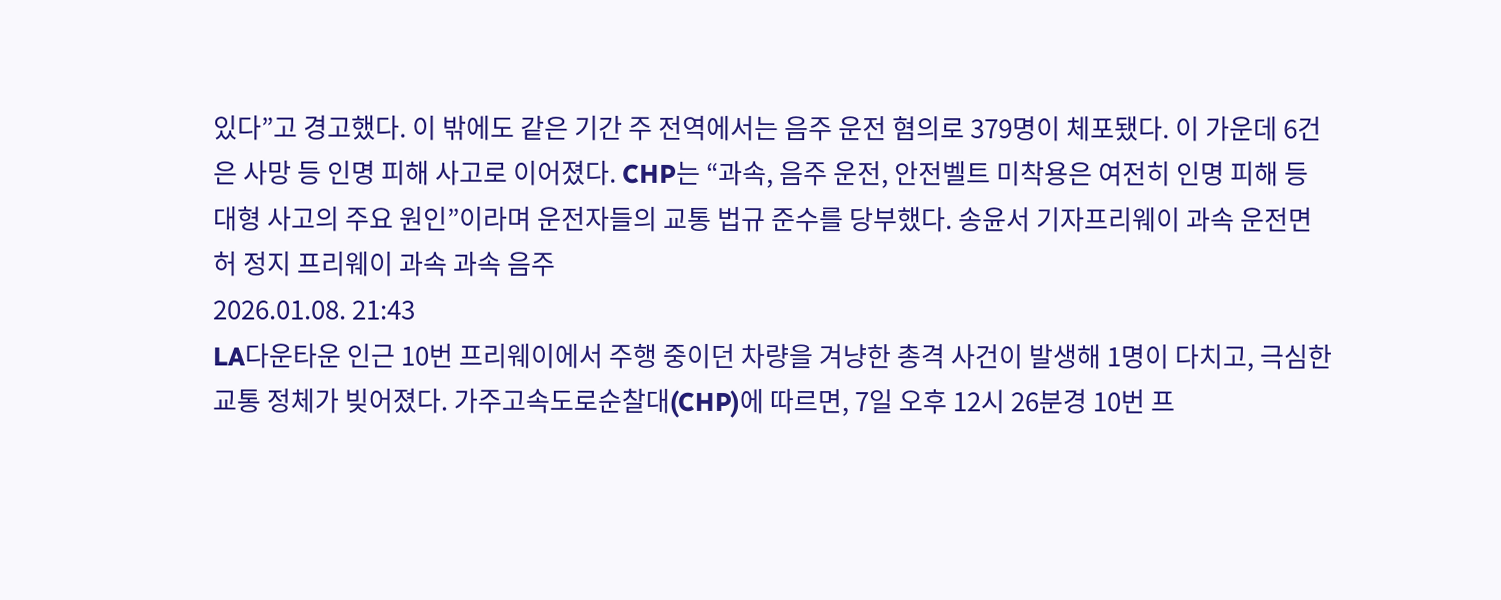있다”고 경고했다. 이 밖에도 같은 기간 주 전역에서는 음주 운전 혐의로 379명이 체포됐다. 이 가운데 6건은 사망 등 인명 피해 사고로 이어졌다. CHP는 “과속, 음주 운전, 안전벨트 미착용은 여전히 인명 피해 등 대형 사고의 주요 원인”이라며 운전자들의 교통 법규 준수를 당부했다. 송윤서 기자프리웨이 과속 운전면허 정지 프리웨이 과속 과속 음주
2026.01.08. 21:43
LA다운타운 인근 10번 프리웨이에서 주행 중이던 차량을 겨냥한 총격 사건이 발생해 1명이 다치고, 극심한 교통 정체가 빚어졌다. 가주고속도로순찰대(CHP)에 따르면, 7일 오후 12시 26분경 10번 프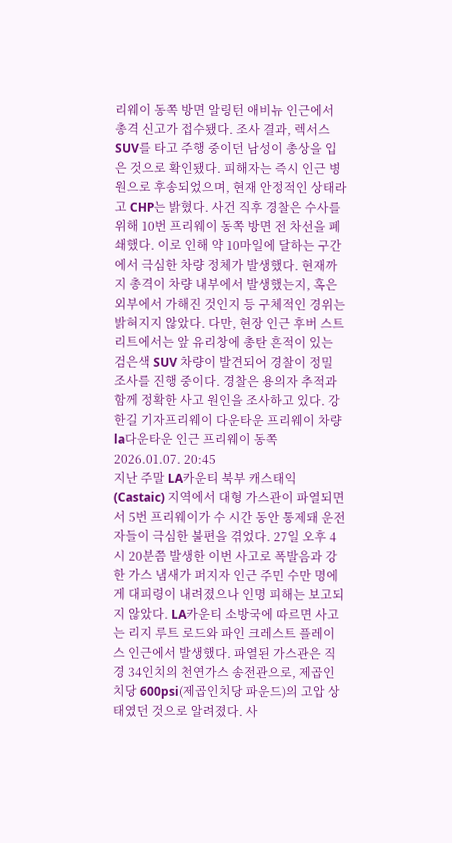리웨이 동쪽 방면 알링턴 애비뉴 인근에서 총격 신고가 접수됐다. 조사 결과, 렉서스 SUV를 타고 주행 중이던 남성이 총상을 입은 것으로 확인됐다. 피해자는 즉시 인근 병원으로 후송되었으며, 현재 안정적인 상태라고 CHP는 밝혔다. 사건 직후 경찰은 수사를 위해 10번 프리웨이 동쪽 방면 전 차선을 폐쇄했다. 이로 인해 약 10마일에 달하는 구간에서 극심한 차량 정체가 발생했다. 현재까지 총격이 차량 내부에서 발생했는지, 혹은 외부에서 가해진 것인지 등 구체적인 경위는 밝혀지지 않았다. 다만, 현장 인근 후버 스트리트에서는 앞 유리창에 총탄 흔적이 있는 검은색 SUV 차량이 발견되어 경찰이 정밀 조사를 진행 중이다. 경찰은 용의자 추적과 함께 정확한 사고 원인을 조사하고 있다. 강한길 기자프리웨이 다운타운 프리웨이 차량 la다운타운 인근 프리웨이 동쪽
2026.01.07. 20:45
지난 주말 LA카운티 북부 캐스태익(Castaic) 지역에서 대형 가스관이 파열되면서 5번 프리웨이가 수 시간 동안 통제돼 운전자들이 극심한 불편을 겪었다. 27일 오후 4시 20분쯤 발생한 이번 사고로 폭발음과 강한 가스 냄새가 퍼지자 인근 주민 수만 명에게 대피령이 내려졌으나 인명 피해는 보고되지 않았다. LA카운티 소방국에 따르면 사고는 리지 루트 로드와 파인 크레스트 플레이스 인근에서 발생했다. 파열된 가스관은 직경 34인치의 천연가스 송전관으로, 제곱인치당 600psi(제곱인치당 파운드)의 고압 상태였던 것으로 알려졌다. 사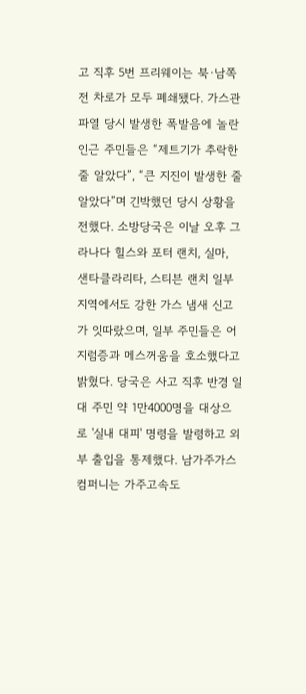고 직후 5번 프리웨이는 북·남쪽 전 차로가 모두 폐쇄됐다. 가스관 파열 당시 발생한 폭발음에 놀란 인근 주민들은 “제트기가 추락한 줄 알았다”, “큰 지진이 발생한 줄 알았다”며 긴박했던 당시 상황을 전했다. 소방당국은 이날 오후 그라나다 힐스와 포터 랜치, 실마, 샌타클라리타, 스티븐 랜치 일부 지역에서도 강한 가스 냄새 신고가 잇따랐으며, 일부 주민들은 어지럼증과 메스꺼움을 호소했다고 밝혔다. 당국은 사고 직후 반경 일대 주민 약 1만4000명을 대상으로 '실내 대피' 명령을 발령하고 외부 출입을 통제했다. 남가주가스컴퍼니는 가주고속도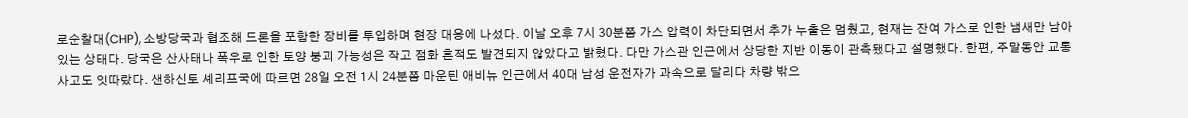로순찰대(CHP), 소방당국과 협조해 드론을 포함한 장비를 투입하며 현장 대응에 나섰다. 이날 오후 7시 30분쯤 가스 압력이 차단되면서 추가 누출은 멈췄고, 현재는 잔여 가스로 인한 냄새만 남아 있는 상태다. 당국은 산사태나 폭우로 인한 토양 붕괴 가능성은 작고 점화 흔적도 발견되지 않았다고 밝혔다. 다만 가스관 인근에서 상당한 지반 이동이 관측됐다고 설명했다. 한편, 주말동안 교통사고도 잇따랐다. 샌하신토 셰리프국에 따르면 28일 오전 1시 24분쯤 마운틴 애비뉴 인근에서 40대 남성 운전자가 과속으로 달리다 차량 밖으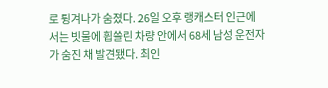로 튕겨나가 숨졌다. 26일 오후 랭캐스터 인근에서는 빗물에 휩쓸린 차량 안에서 68세 남성 운전자가 숨진 채 발견됐다. 최인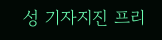성 기자지진 프리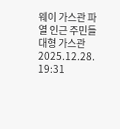웨이 가스관 파열 인근 주민들 대형 가스관
2025.12.28. 19:31